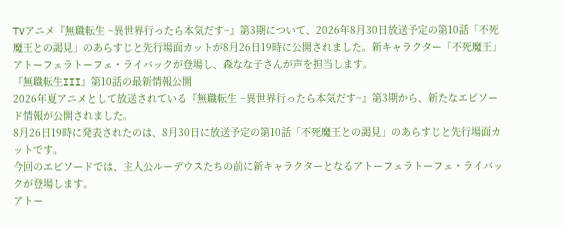TVアニメ『無職転生 ~異世界行ったら本気だす~』第3期について、2026年8月30日放送予定の第10話「不死魔王との謁見」のあらすじと先行場面カットが8月26日19時に公開されました。新キャラクター「不死魔王」アトーフェラトーフェ・ライバックが登場し、森なな子さんが声を担当します。
『無職転生III』第10話の最新情報公開
2026年夏アニメとして放送されている『無職転生 ~異世界行ったら本気だす~』第3期から、新たなエピソード情報が公開されました。
8月26日19時に発表されたのは、8月30日に放送予定の第10話「不死魔王との謁見」のあらすじと先行場面カットです。
今回のエピソードでは、主人公ルーデウスたちの前に新キャラクターとなるアトーフェラトーフェ・ライバックが登場します。
アトー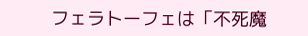フェラトーフェは「不死魔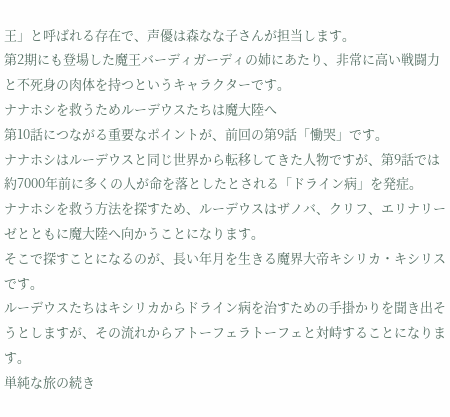王」と呼ばれる存在で、声優は森なな子さんが担当します。
第2期にも登場した魔王バーディガーディの姉にあたり、非常に高い戦闘力と不死身の肉体を持つというキャラクターです。
ナナホシを救うためルーデウスたちは魔大陸へ
第10話につながる重要なポイントが、前回の第9話「慟哭」です。
ナナホシはルーデウスと同じ世界から転移してきた人物ですが、第9話では約7000年前に多くの人が命を落としたとされる「ドライン病」を発症。
ナナホシを救う方法を探すため、ルーデウスはザノバ、クリフ、エリナリーゼとともに魔大陸へ向かうことになります。
そこで探すことになるのが、長い年月を生きる魔界大帝キシリカ・キシリスです。
ルーデウスたちはキシリカからドライン病を治すための手掛かりを聞き出そうとしますが、その流れからアトーフェラトーフェと対峙することになります。
単純な旅の続き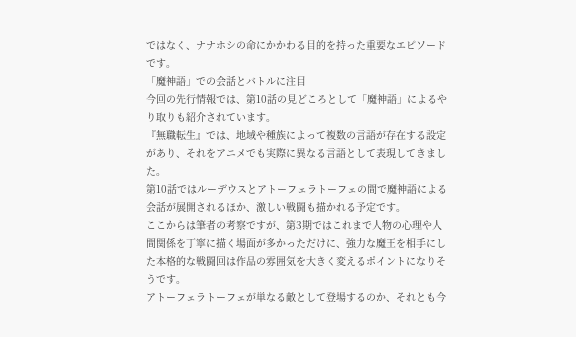ではなく、ナナホシの命にかかわる目的を持った重要なエピソードです。
「魔神語」での会話とバトルに注目
今回の先行情報では、第10話の見どころとして「魔神語」によるやり取りも紹介されています。
『無職転生』では、地域や種族によって複数の言語が存在する設定があり、それをアニメでも実際に異なる言語として表現してきました。
第10話ではルーデウスとアトーフェラトーフェの間で魔神語による会話が展開されるほか、激しい戦闘も描かれる予定です。
ここからは筆者の考察ですが、第3期ではこれまで人物の心理や人間関係を丁寧に描く場面が多かっただけに、強力な魔王を相手にした本格的な戦闘回は作品の雰囲気を大きく変えるポイントになりそうです。
アトーフェラトーフェが単なる敵として登場するのか、それとも今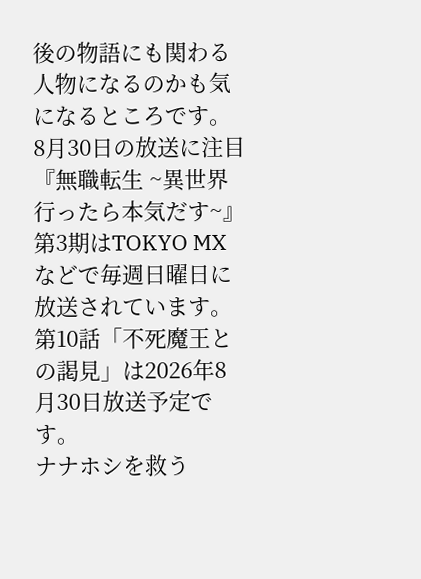後の物語にも関わる人物になるのかも気になるところです。
8月30日の放送に注目
『無職転生 ~異世界行ったら本気だす~』第3期はTOKYO MXなどで毎週日曜日に放送されています。
第10話「不死魔王との謁見」は2026年8月30日放送予定です。
ナナホシを救う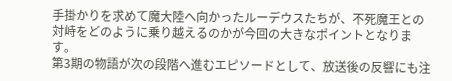手掛かりを求めて魔大陸へ向かったルーデウスたちが、不死魔王との対峙をどのように乗り越えるのかが今回の大きなポイントとなります。
第3期の物語が次の段階へ進むエピソードとして、放送後の反響にも注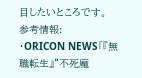目したいところです。
参考情報:
・ORICON NEWS「『無職転生』“不死魔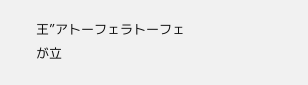王”アトーフェラトーフェが立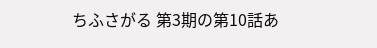ちふさがる 第3期の第10話あ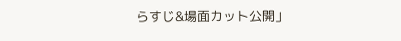らすじ&場面カット公開」